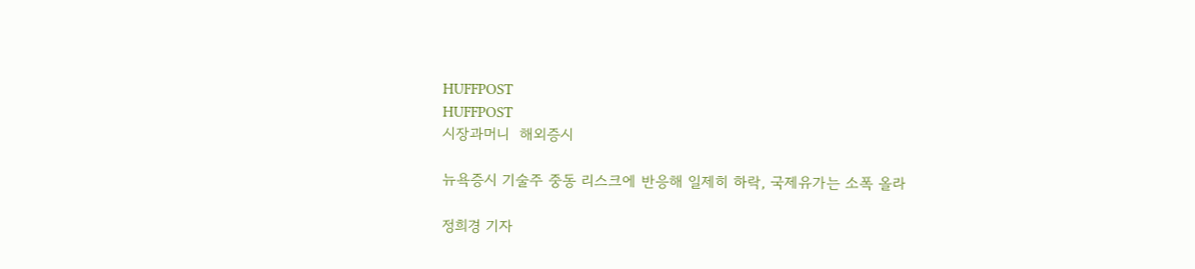HUFFPOST
HUFFPOST
시장과머니  해외증시

뉴욕증시 기술주 중동 리스크에 반응해 일제히 하락, 국제유가는 소폭 올라

정희경 기자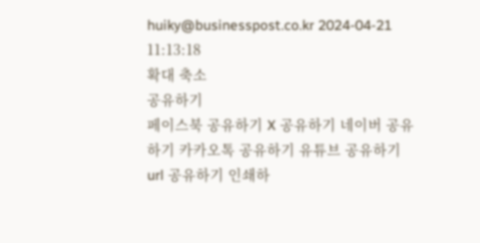huiky@businesspost.co.kr 2024-04-21 11:13:18
확대 축소
공유하기
페이스북 공유하기 X 공유하기 네이버 공유하기 카카오톡 공유하기 유튜브 공유하기 url 공유하기 인쇄하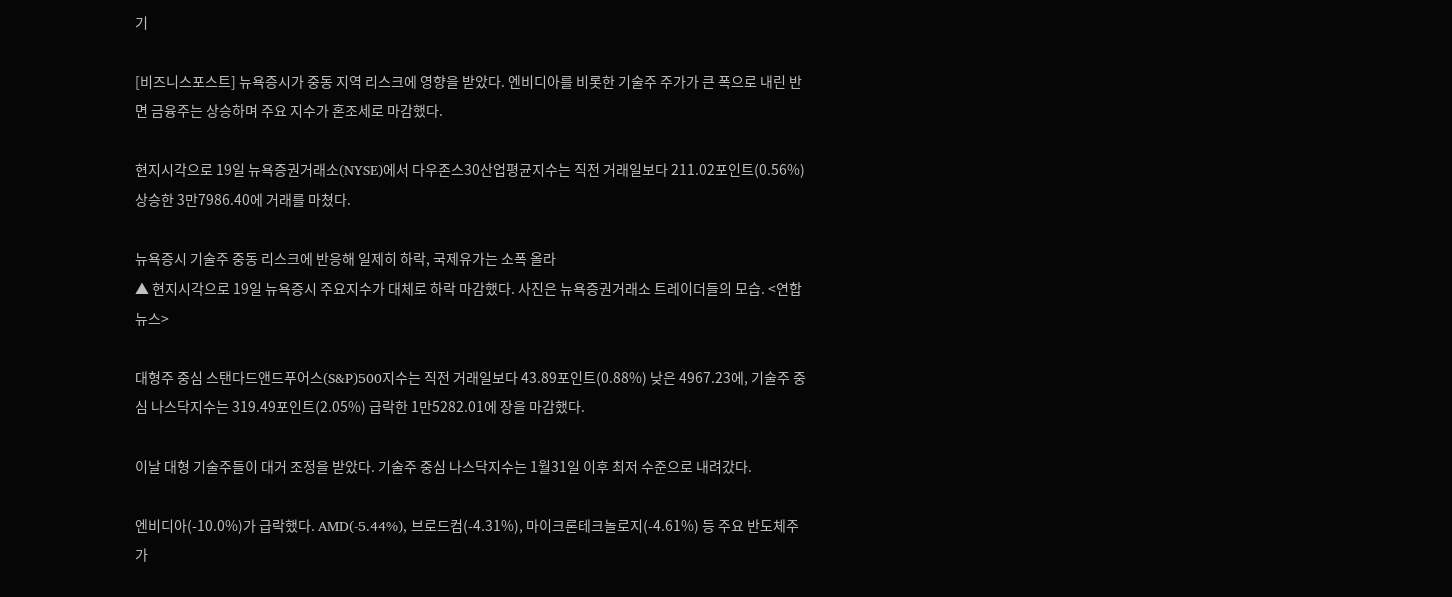기

[비즈니스포스트] 뉴욕증시가 중동 지역 리스크에 영향을 받았다. 엔비디아를 비롯한 기술주 주가가 큰 폭으로 내린 반면 금융주는 상승하며 주요 지수가 혼조세로 마감했다.

현지시각으로 19일 뉴욕증권거래소(NYSE)에서 다우존스30산업평균지수는 직전 거래일보다 211.02포인트(0.56%) 상승한 3만7986.40에 거래를 마쳤다.

뉴욕증시 기술주 중동 리스크에 반응해 일제히 하락, 국제유가는 소폭 올라
▲ 현지시각으로 19일 뉴욕증시 주요지수가 대체로 하락 마감했다. 사진은 뉴욕증권거래소 트레이더들의 모습. <연합뉴스>

대형주 중심 스탠다드앤드푸어스(S&P)500지수는 직전 거래일보다 43.89포인트(0.88%) 낮은 4967.23에, 기술주 중심 나스닥지수는 319.49포인트(2.05%) 급락한 1만5282.01에 장을 마감했다.

이날 대형 기술주들이 대거 조정을 받았다. 기술주 중심 나스닥지수는 1월31일 이후 최저 수준으로 내려갔다.

엔비디아(-10.0%)가 급락했다. AMD(-5.44%), 브로드컴(-4.31%), 마이크론테크놀로지(-4.61%) 등 주요 반도체주가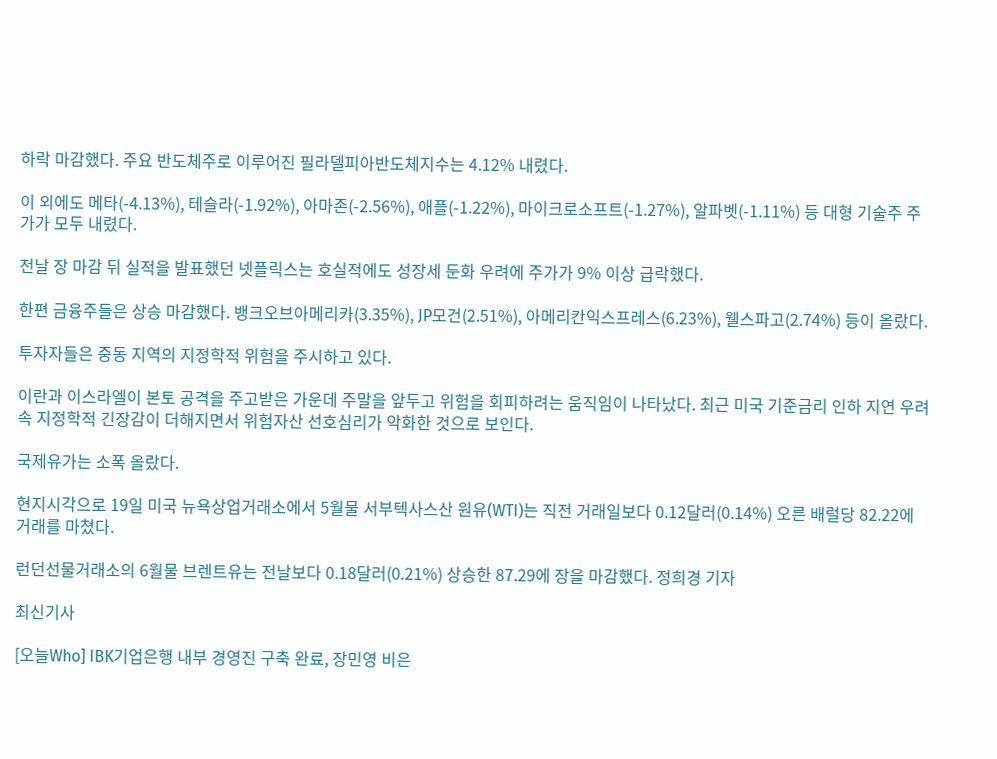하락 마감했다. 주요 반도체주로 이루어진 필라델피아반도체지수는 4.12% 내렸다.

이 외에도 메타(-4.13%), 테슬라(-1.92%), 아마존(-2.56%), 애플(-1.22%), 마이크로소프트(-1.27%), 알파벳(-1.11%) 등 대형 기술주 주가가 모두 내렸다.

전날 장 마감 뒤 실적을 발표했던 넷플릭스는 호실적에도 성장세 둔화 우려에 주가가 9% 이상 급락했다.

한편 금융주들은 상승 마감했다. 뱅크오브아메리카(3.35%), JP모건(2.51%), 아메리칸익스프레스(6.23%), 웰스파고(2.74%) 등이 올랐다.

투자자들은 중동 지역의 지정학적 위험을 주시하고 있다.

이란과 이스라엘이 본토 공격을 주고받은 가운데 주말을 앞두고 위험을 회피하려는 움직임이 나타났다. 최근 미국 기준금리 인하 지연 우려 속 지정학적 긴장감이 더해지면서 위험자산 선호심리가 악화한 것으로 보인다.

국제유가는 소폭 올랐다.

현지시각으로 19일 미국 뉴욕상업거래소에서 5월물 서부텍사스산 원유(WTI)는 직전 거래일보다 0.12달러(0.14%) 오른 배럴당 82.22에 거래를 마쳤다.

런던선물거래소의 6월물 브렌트유는 전날보다 0.18달러(0.21%) 상승한 87.29에 장을 마감했다. 정희경 기자

최신기사

[오늘Who] IBK기업은행 내부 경영진 구축 완료, 장민영 비은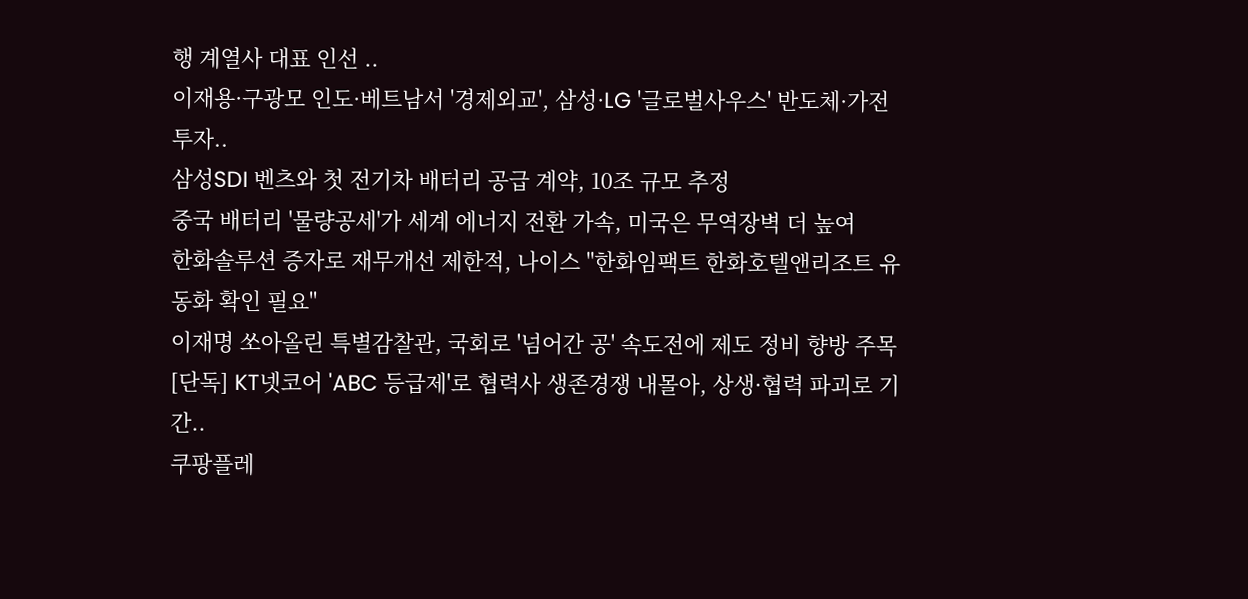행 계열사 대표 인선 ..
이재용·구광모 인도·베트남서 '경제외교', 삼성·LG '글로벌사우스' 반도체·가전 투자..
삼성SDI 벤츠와 첫 전기차 배터리 공급 계약, 10조 규모 추정
중국 배터리 '물량공세'가 세계 에너지 전환 가속, 미국은 무역장벽 더 높여
한화솔루션 증자로 재무개선 제한적, 나이스 "한화임팩트 한화호텔앤리조트 유동화 확인 필요"
이재명 쏘아올린 특별감찰관, 국회로 '넘어간 공' 속도전에 제도 정비 향방 주목
[단독] KT넷코어 'ABC 등급제'로 협력사 생존경쟁 내몰아, 상생·협력 파괴로 기간..
쿠팡플레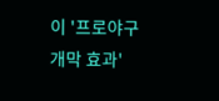이 '프로야구 개막 효과'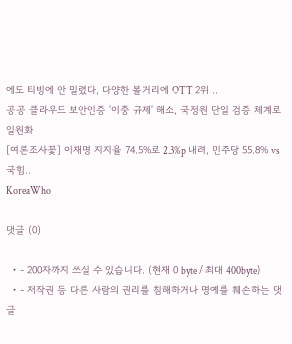에도 티빙에 안 밀렸다, 다양한 볼거리에 OTT 2위 ..
공공 클라우드 보안인증 '이중 규제' 해소, 국정원 단일 검증 체계로 일원화
[여론조사꽃] 이재명 지지율 74.5%로 2.3%p 내려, 민주당 55.8% vs 국힘..
KoreaWho

댓글 (0)

  • - 200자까지 쓰실 수 있습니다. (현재 0 byte / 최대 400byte)
  • - 저작권 등 다른 사람의 권리를 침해하거나 명예를 훼손하는 댓글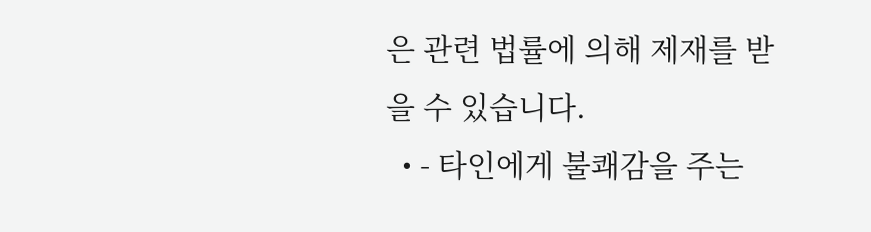은 관련 법률에 의해 제재를 받을 수 있습니다.
  • - 타인에게 불쾌감을 주는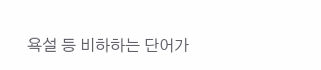욕설 등 비하하는 단어가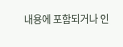내용에 포함되거나 인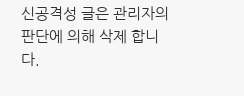신공격성 글은 관리자의 판단에 의해 삭제 합니다.